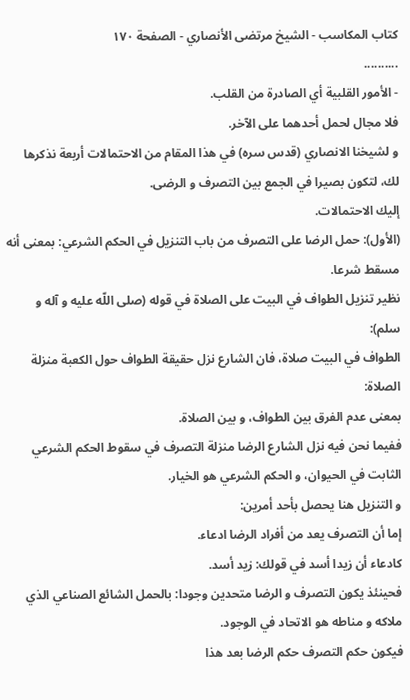كتاب المكاسب - الشيخ مرتضى الأنصاري - الصفحة ١٧٠
..........
- الأمور القلبية أي الصادرة من القلب.
فلا مجال لحمل أحدهما على الآخر.
و لشيخنا الانصاري (قدس سره) في هذا المقام من الاحتمالات أربعة نذكرها لك، لتكون بصيرا في الجمع بين التصرف و الرضى.
إليك الاحتمالات.
(الأول): حمل الرضا على التصرف من باب التنزيل في الحكم الشرعي: بمعنى أنه مسقط شرعا.
نظير تنزيل الطواف في البيت على الصلاة في قوله (صلى اللّه عليه و آله و سلم):
الطواف في البيت صلاة، فان الشارع نزل حقيقة الطواف حول الكعبة منزلة الصلاة:
بمعنى عدم الفرق بين الطواف، و بين الصلاة.
ففيما نحن فيه نزل الشارع الرضا منزلة التصرف في سقوط الحكم الشرعي الثابت في الحيوان، و الحكم الشرعي هو الخيار.
و التنزيل هنا يحصل بأحد أمرين:
إما أن التصرف يعد من أفراد الرضا ادعاء.
كادعاء أن زيدا أسد في قولك: زيد أسد.
فحينئذ يكون التصرف و الرضا متحدين وجودا: بالحمل الشائع الصناعي الذي ملاكه و مناطه هو الاتحاد في الوجود.
فيكون حكم التصرف حكم الرضا بعد هذا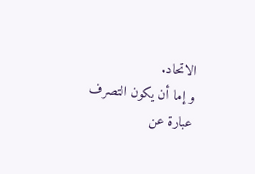الاتحاد.
و إما أن يكون التصرف عبارة عن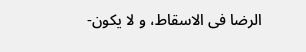الرضا فى الاسقاط، و لا يكون-